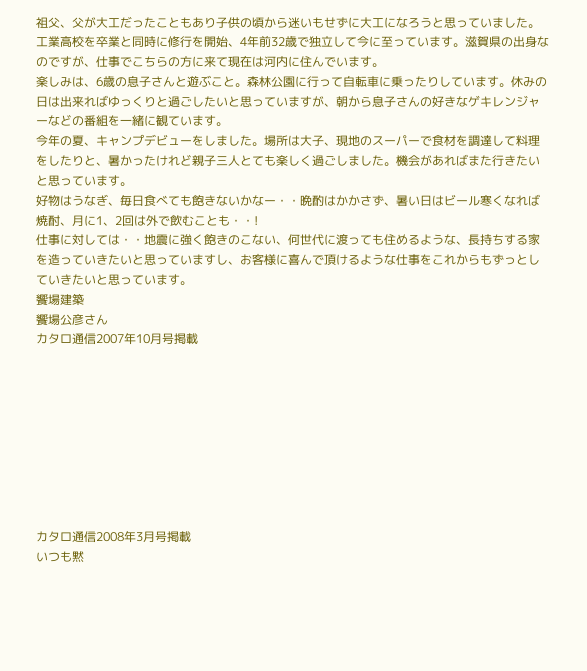祖父、父が大工だったこともあり子供の頃から迷いもせずに大工になろうと思っていました。工業高校を卒業と同時に修行を開始、4年前32歳で独立して今に至っています。滋賀県の出身なのですが、仕事でこちらの方に来て現在は河内に住んでいます。
楽しみは、6歳の息子さんと遊ぶこと。森林公園に行って自転車に乗ったりしています。休みの日は出来ればゆっくりと過ごしたいと思っていますが、朝から息子さんの好きなゲキレンジャーなどの番組を一緒に観ています。
今年の夏、キャンプデビューをしました。場所は大子、現地のスーパーで食材を調達して料理をしたりと、暑かったけれど親子三人とても楽しく過ごしました。機会があればまた行きたいと思っています。
好物はうなぎ、毎日食べても飽きないかなー・・晩酌はかかさず、暑い日はビール寒くなれば焼酎、月に1、2回は外で飲むことも・・!
仕事に対しては・・地震に強く飽きのこない、何世代に渡っても住めるような、長持ちする家を造っていきたいと思っていますし、お客様に喜んで頂けるような仕事をこれからもずっとしていきたいと思っています。
饗場建築
饗場公彦さん
カタロ通信2007年10月号掲載









カタロ通信2008年3月号掲載
いつも黙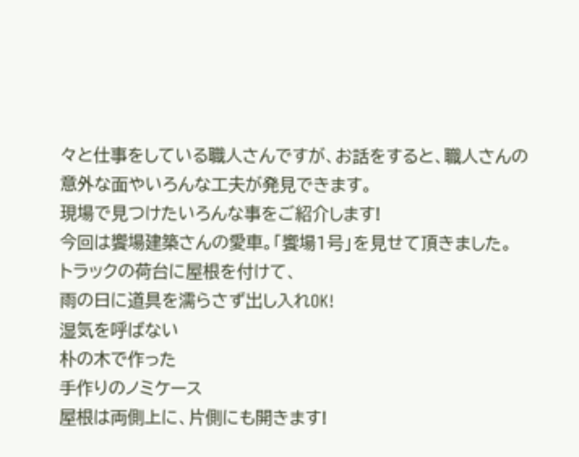々と仕事をしている職人さんですが、お話をすると、職人さんの意外な面やいろんな工夫が発見できます。
現場で見つけたいろんな事をご紹介します!
今回は饗場建築さんの愛車。「饗場1号」を見せて頂きました。
トラックの荷台に屋根を付けて、
雨の日に道具を濡らさず出し入れOK!
湿気を呼ばない
朴の木で作った
手作りのノミケース
屋根は両側上に、片側にも開きます!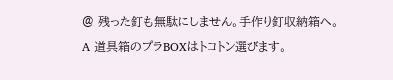@ 残った釘も無駄にしません。手作り釘収納箱へ。
A 道具箱のプラBOXはトコトン選びます。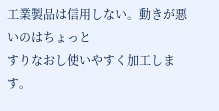工業製品は信用しない。動きが悪いのはちょっと
すりなおし使いやすく加工します。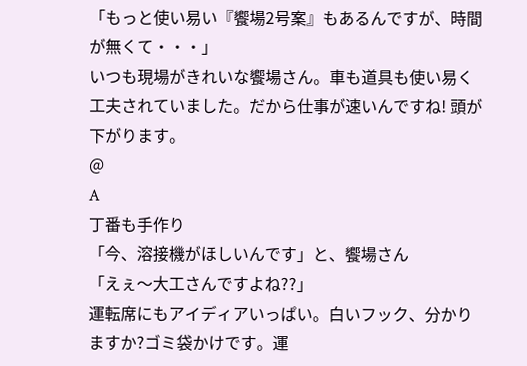「もっと使い易い『饗場2号案』もあるんですが、時間が無くて・・・」
いつも現場がきれいな饗場さん。車も道具も使い易く工夫されていました。だから仕事が速いんですね! 頭が下がります。
@
A
丁番も手作り
「今、溶接機がほしいんです」と、饗場さん
「えぇ〜大工さんですよね??」
運転席にもアイディアいっぱい。白いフック、分かりますか?ゴミ袋かけです。運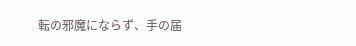転の邪魔にならず、手の届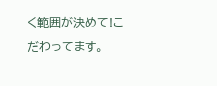く範囲が決めて!こだわってます。